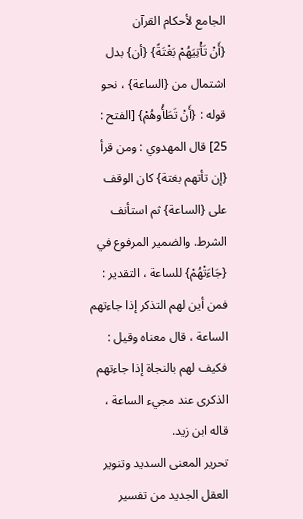الجامع لأحكام القرآن
{أَنْ تَأْتِيَهُمْ بَغْتَةً} {أن} بدل اشتمال من {الساعة} ، نحو قوله : {أَنْ تَطَأُوهُمْ} [الفتح : 25] قال المهدوي : ومن قرأ {إن تأتهم بغتة} كان الوقف على {الساعة} ثم استأنف الشرط. والضمير المرفوع في {جَاءَتْهُمْ} للساعة ، التقدير : فمن أين لهم التذكر إذا جاءتهم الساعة ، قال معناه وقيل : فكيف لهم بالنجاة إذا جاءتهم الذكرى عند مجيء الساعة ، قاله ابن زيد.
تحرير المعنى السديد وتنوير العقل الجديد من تفسير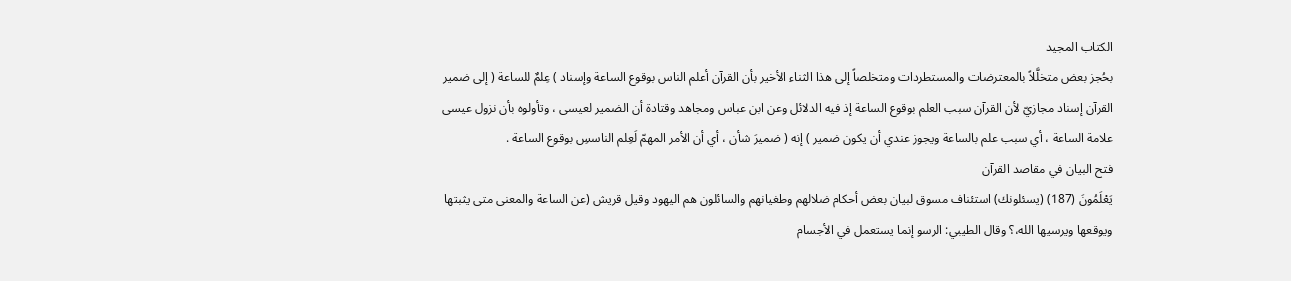الكتاب المجيد
بحُجز بعض متخلَّلاً بالمعترضات والمستطردات ومتخلصاً إلى هذا الثناء الأخير بأن القرآن أعلم الناس بوقوع الساعة وإسناد ) عِلمٌ للساعة ( إلى ضمير القرآن إسناد مجازيّ لأن القرآن سبب العلم بوقوع الساعة إذ فيه الدلائل وعن ابن عباس ومجاهد وقتادة أن الضمير لعيسى ، وتأولوه بأن نزول عيسى علامة الساعة ، أي سبب علم بالساعة ويجوز عندي أن يكون ضمير ) إنه ( ضميرَ شأن ، أي أن الأمر المهمّ لَعِلم الناسسِ بوقوع الساعة .
فتح البيان في مقاصد القرآن
يَعْلَمُونَ (187) (يسئلونك) استئناف مسوق لبيان بعض أحكام ضلالهم وطغيانهم والسائلون هم اليهود وقيل قريش (عن الساعة والمعنى متى يثبتها ويوقعها ويرسيها الله،؟ وقال الطيبي: الرسو إنما يستعمل في الأجسام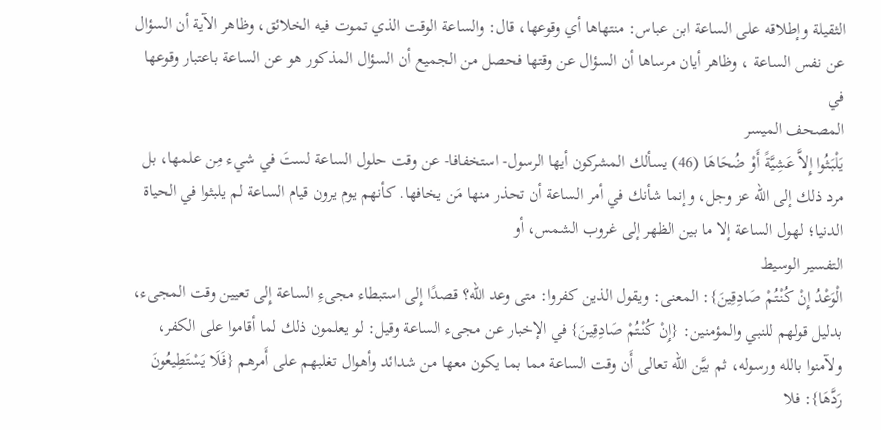الثقيلة وإطلاقه على الساعة ابن عباس: منتهاها أي وقوعها، قال: والساعة الوقت الذي تموت فيه الخلائق، وظاهر الآية أن السؤال عن نفس الساعة ، وظاهر أيان مرساها أن السؤال عن وقتها فحصل من الجميع أن السؤال المذكور هو عن الساعة باعتبار وقوعها في
المصحف الميسر
يَلْبَثُوا إِلاَّ عَشِيَّةً أَوْ ضُحَاهَا (46) يسألك المشركون أيها الرسول- استخفافا- عن وقت حلول الساعة لستَ في شيء مِن علمها، بل مرد ذلك إلى الله عز وجل، وإنما شأنك في أمر الساعة أن تحذر منها مَن يخافها. كأنهم يوم يرون قيام الساعة لم يلبثوا في الحياة الدنيا؛ لهول الساعة إلا ما بين الظهر إلى غروب الشمس، أو
التفسير الوسيط
الْوَعْدُ إِنْ كُنْتُمْ صَادِقِينَ}: المعنى: ويقول الذين كفروا: متى وعد الله؟ قصدًا إِلى استبطاء مجىءِ الساعة إِلى تعيين وقت المجىء، بدليل قولهم للنبي والمؤمنين: {إِنْ كُنْتُمْ صَادِقِينَ} في الإخبار عن مجىء الساعة وقيل: لو يعلمون ذلك لما أقاموا على الكفر، ولآمنوا بالله ورسوله، ثم بيَّن الله تعالى أَن وقت الساعة مما بما يكون معها من شدائد وأهوال تغلبهم على أَمرهم {فَلَا يَسْتَطِيعُونَ رَدَّهَا}: فلا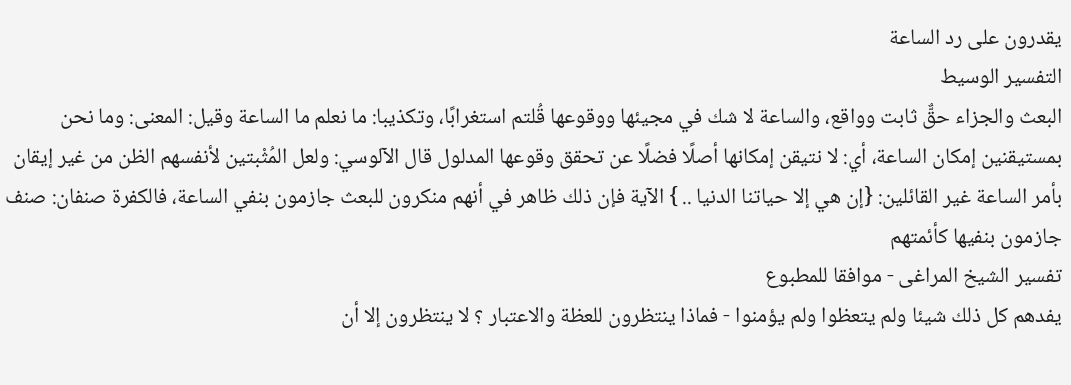يقدرون على رد الساعة
التفسير الوسيط
البعث والجزاء حقٌّ ثابت وواقع، والساعة لا شك في مجيئها ووقوعها قُلتم استغرابًا، وتكذيبا: ما نعلم ما الساعة وقيل: المعنى: وما نحن بمستيقنين إمكان الساعة، أي: لا نتيقن إمكانها أصلًا فضلًا عن تحقق وقوعها المدلول قال الآلوسي: ولعل المُثْبتين لأنفسهم الظن من غير إيقان بأمر الساعة غير القائلين: {إن هي إلا حياتنا الدنيا .. } الآية فإن ذلك ظاهر في أنهم منكرون للبعث جازمون بنفي الساعة، فالكفرة صنفان: صنف جازمون بنفيها كأئمتهم
تفسير الشيخ المراغى - موافقا للمطبوع
يفدهم كل ذلك شيئا ولم يتعظوا ولم يؤمنوا - فماذا ينتظرون للعظة والاعتبار ؟ لا ينتظرون إلا أن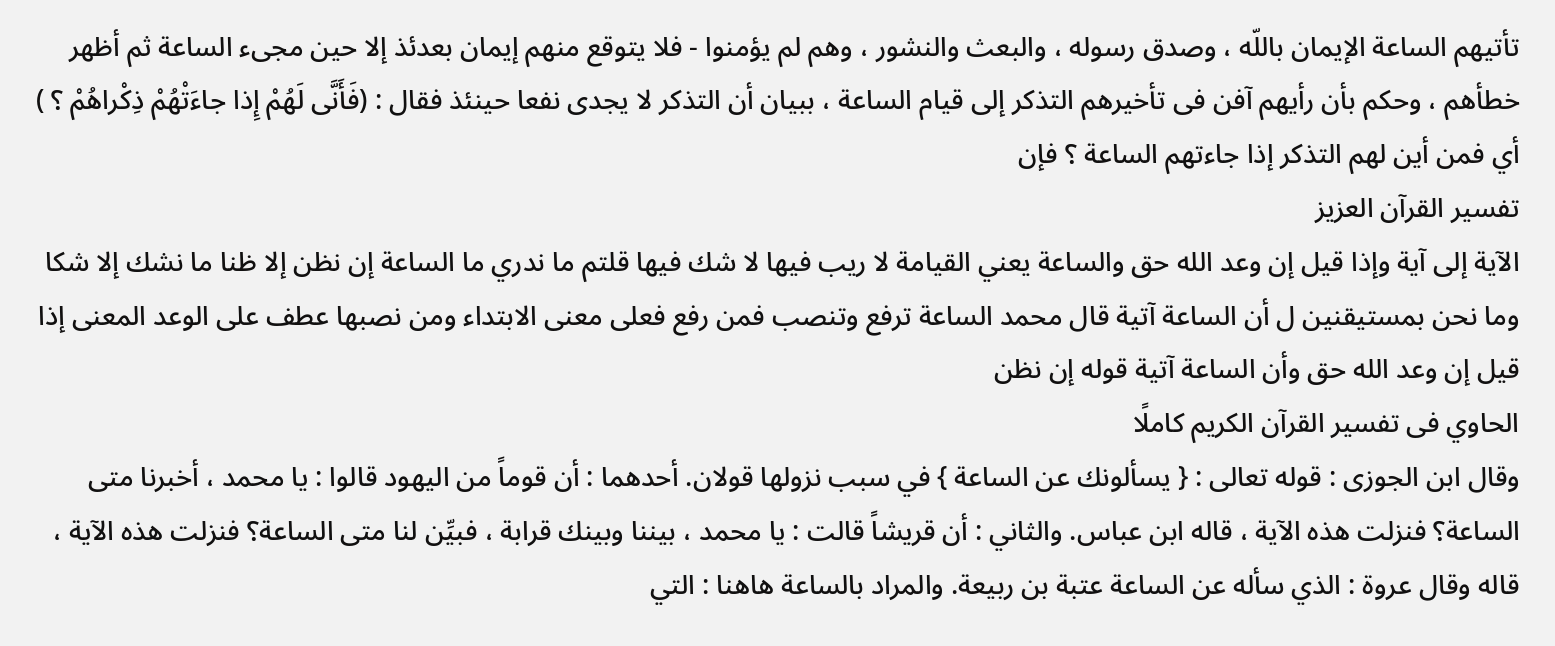تأتيهم الساعة الإيمان باللّه ، وصدق رسوله ، والبعث والنشور ، وهم لم يؤمنوا - فلا يتوقع منهم إيمان بعدئذ إلا حين مجىء الساعة ثم أظهر خطأهم ، وحكم بأن رأيهم آفن فى تأخيرهم التذكر إلى قيام الساعة ، ببيان أن التذكر لا يجدى نفعا حينئذ فقال : (فَأَنَّى لَهُمْ إِذا جاءَتْهُمْ ذِكْراهُمْ ؟ ) أي فمن أين لهم التذكر إذا جاءتهم الساعة ؟ فإن
تفسير القرآن العزيز
الآية إلى آية وإذا قيل إن وعد الله حق والساعة يعني القيامة لا ريب فيها لا شك فيها قلتم ما ندري ما الساعة إن نظن إلا ظنا ما نشك إلا شكا وما نحن بمستيقنين ل أن الساعة آتية قال محمد الساعة ترفع وتنصب فمن رفع فعلى معنى الابتداء ومن نصبها عطف على الوعد المعنى إذا قيل إن وعد الله حق وأن الساعة آتية قوله إن نظن
الحاوي فى تفسير القرآن الكريم كاملًا
وقال ابن الجوزى : قوله تعالى : { يسألونك عن الساعة } في سبب نزولها قولان. أحدهما : أن قوماً من اليهود قالوا : يا محمد ، أخبرنا متى الساعة؟ فنزلت هذه الآية ، قاله ابن عباس. والثاني : أن قريشاً قالت : يا محمد ، بيننا وبينك قرابة ، فبيِّن لنا متى الساعة؟ فنزلت هذه الآية ، قاله وقال عروة : الذي سأله عن الساعة عتبة بن ربيعة. والمراد بالساعة هاهنا : التي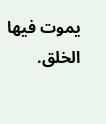يموت فيها الخلق.